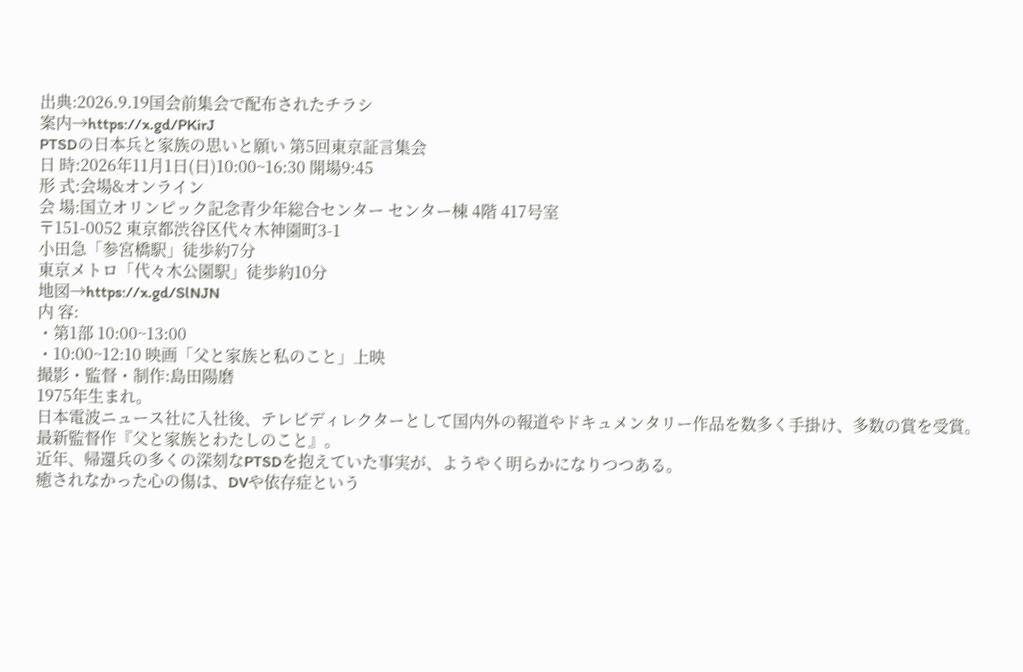出典:2026.9.19国会前集会で配布されたチラシ
案内→https://x.gd/PKirJ
PTSDの日本兵と家族の思いと願い 第5回東京証言集会
日 時:2026年11月1日(日)10:00~16:30 開場9:45
形 式:会場&オンライン
会 場:国立オリンピック記念青少年総合センター センター棟 4階 417号室
〒151-0052 東京都渋谷区代々木神園町3-1
小田急「参宮橋駅」徒歩約7分
東京メトロ「代々木公園駅」徒歩約10分
地図→https://x.gd/SlNJN
内 容:
・第1部 10:00~13:00
・10:00~12:10 映画「父と家族と私のこと」上映
撮影・監督・制作:島田陽磨
1975年生まれ。
日本電波ニュース社に入社後、テレビディレクターとして国内外の報道やドキュメンタリー作品を数多く手掛け、多数の賞を受賞。
最新監督作『父と家族とわたしのこと』。
近年、帰還兵の多くの深刻なPTSDを抱えていた事実が、ようやく明らかになりつつある。
癒されなかった心の傷は、DVや依存症という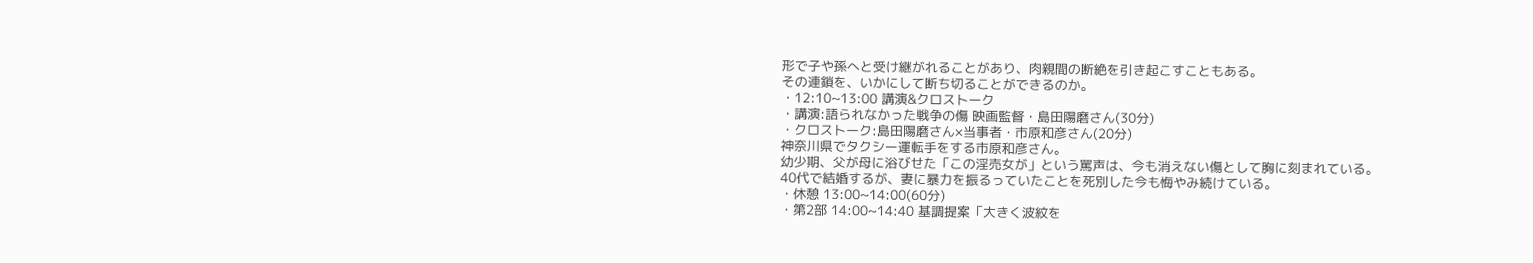形で子や孫へと受け継がれることがあり、肉親間の断絶を引き起こすこともある。
その連鎖を、いかにして断ち切ることができるのか。
・12:10~13:00 講演&クロストーク
・講演:語られなかった戦争の傷 映画監督・島田陽磨さん(30分)
・クロストーク:島田陽磨さん×当事者・市原和彦さん(20分)
神奈川県でタクシー運転手をする市原和彦さん。
幼少期、父が母に浴びせた「この淫売女が」という罵声は、今も消えない傷として胸に刻まれている。
40代で結婚するが、妻に暴力を振るっていたことを死別した今も悔やみ続けている。
・休憩 13:00~14:00(60分)
・第2部 14:00~14:40 基調提案「大きく波紋を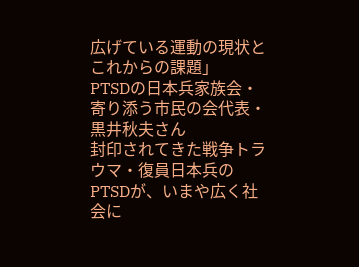広げている運動の現状とこれからの課題」
PTSDの日本兵家族会・寄り添う市民の会代表・黒井秋夫さん
封印されてきた戦争トラウマ・復員日本兵のPTSDが、いまや広く社会に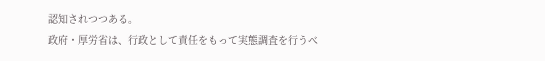認知されつつある。
政府・厚労省は、行政として責任をもって実態調査を行うべ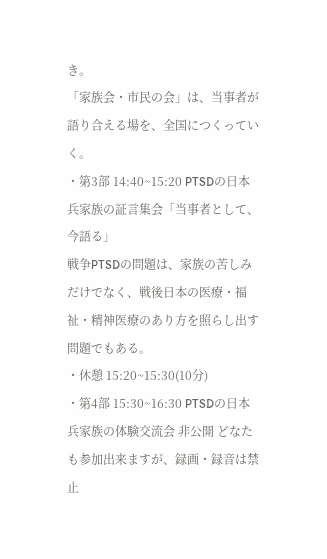き。
「家族会・市民の会」は、当事者が語り合える場を、全国につくっていく。
・第3部 14:40~15:20 PTSDの日本兵家族の証言集会「当事者として、今語る」
戦争PTSDの問題は、家族の苦しみだけでなく、戦後日本の医療・福祉・精神医療のあり方を照らし出す問題でもある。
・休憩 15:20~15:30(10分)
・第4部 15:30~16:30 PTSDの日本兵家族の体験交流会 非公開 どなたも参加出来ますが、録画・録音は禁止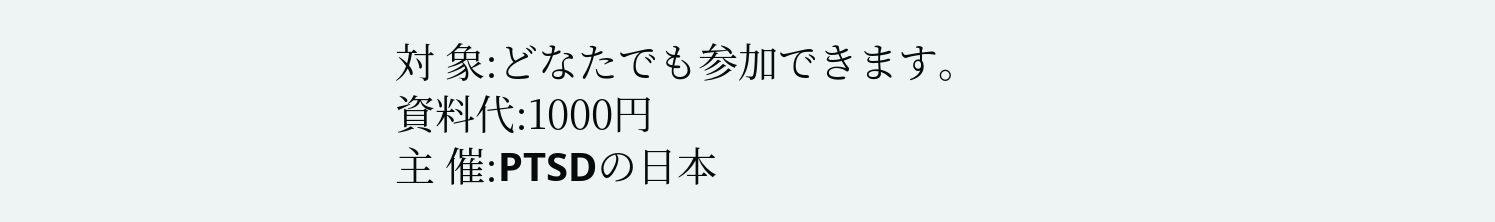対 象:どなたでも参加できます。
資料代:1000円
主 催:PTSDの日本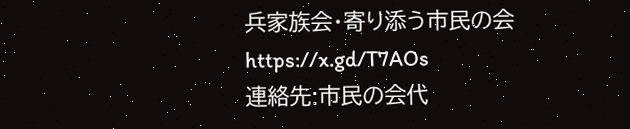兵家族会・寄り添う市民の会
https://x.gd/T7AOs
連絡先:市民の会代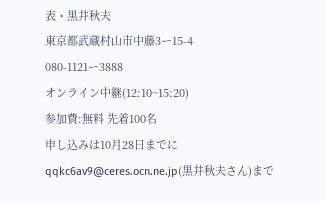表・黒井秋夫
東京都武蔵村山市中藤3ー15-4
080-1121ー3888
オンライン中継(12:10~15:20)
参加費:無料 先着100名
申し込みは10月28日までにqqkc6av9@ceres.ocn.ne.jp(黒井秋夫さん)まで